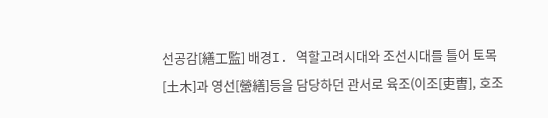선공감[繕工監] 배경I. 역할고려시대와 조선시대를 틀어 토목[土木]과 영선[營繕]등을 담당하던 관서로 육조(이조[吏曺], 호조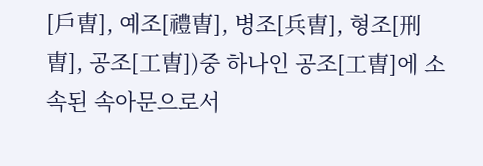[戶曺], 예조[禮曺], 병조[兵曺], 형조[刑曺], 공조[工曺])중 하나인 공조[工曺]에 소속된 속아문으로서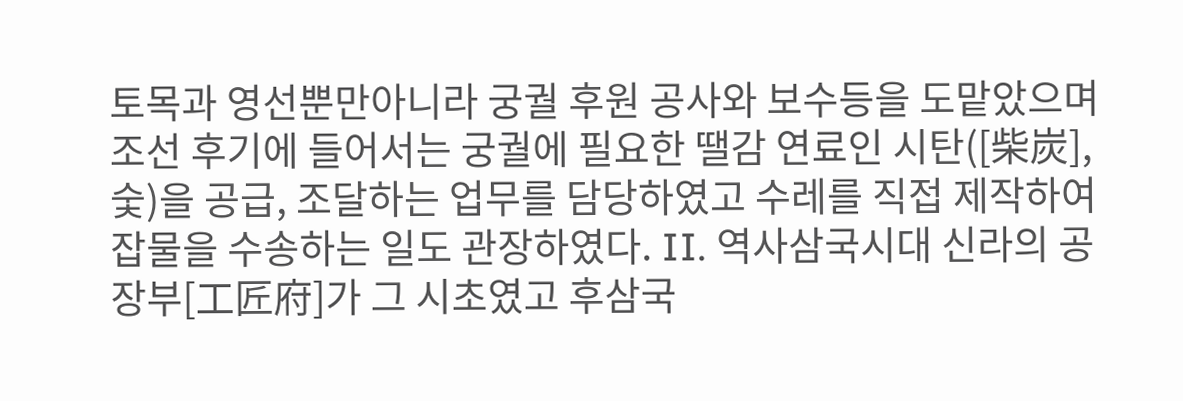토목과 영선뿐만아니라 궁궐 후원 공사와 보수등을 도맡았으며 조선 후기에 들어서는 궁궐에 필요한 땔감 연료인 시탄([柴炭], 숯)을 공급, 조달하는 업무를 담당하였고 수레를 직접 제작하여 잡물을 수송하는 일도 관장하였다. II. 역사삼국시대 신라의 공장부[工匠府]가 그 시초였고 후삼국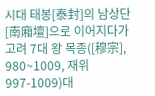시대 태봉[泰封]의 남상단[南廂壇]으로 이어지다가 고려 7대 왕 목종([穆宗], 980~1009, 재위997-1009)대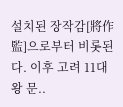설치된 장작감[將作監]으로부터 비롯된다. 이후 고려 11대 왕 문..